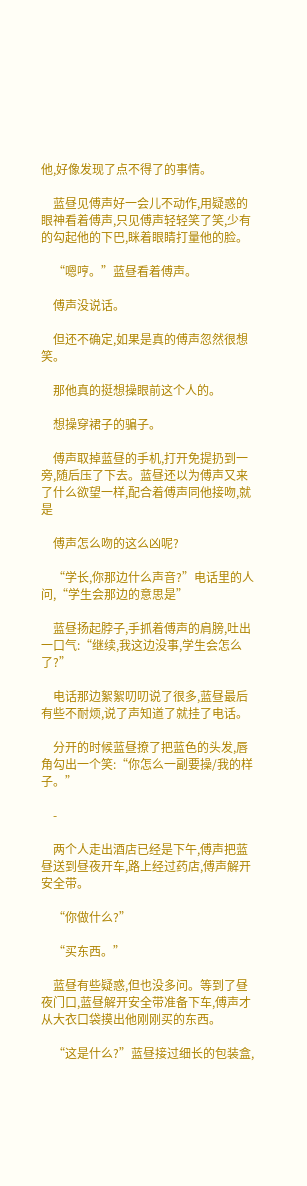他,好像发现了点不得了的事情。

    蓝昼见傅声好一会儿不动作,用疑惑的眼神看着傅声,只见傅声轻轻笑了笑,少有的勾起他的下巴,眯着眼睛打量他的脸。

    “嗯哼。”蓝昼看着傅声。

    傅声没说话。

    但还不确定,如果是真的傅声忽然很想笑。

    那他真的挺想操眼前这个人的。

    想操穿裙子的骗子。

    傅声取掉蓝昼的手机,打开免提扔到一旁,随后压了下去。蓝昼还以为傅声又来了什么欲望一样,配合着傅声同他接吻,就是

    傅声怎么吻的这么凶呢?

    “学长,你那边什么声音?”电话里的人问,“学生会那边的意思是”

    蓝昼扬起脖子,手抓着傅声的肩膀,吐出一口气:“继续,我这边没事,学生会怎么了?”

    电话那边絮絮叨叨说了很多,蓝昼最后有些不耐烦,说了声知道了就挂了电话。

    分开的时候蓝昼撩了把蓝色的头发,唇角勾出一个笑:“你怎么一副要操/我的样子。”

    -

    两个人走出酒店已经是下午,傅声把蓝昼送到昼夜开车,路上经过药店,傅声解开安全带。

    “你做什么?”

    “买东西。”

    蓝昼有些疑惑,但也没多问。等到了昼夜门口,蓝昼解开安全带准备下车,傅声才从大衣口袋摸出他刚刚买的东西。

    “这是什么?”蓝昼接过细长的包装盒,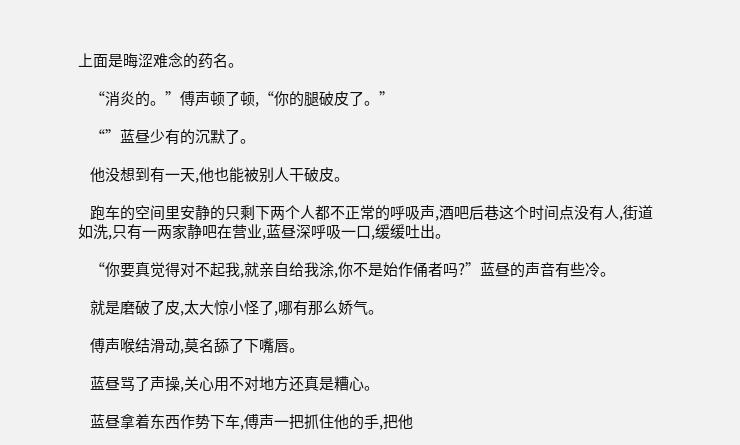上面是晦涩难念的药名。

    “消炎的。”傅声顿了顿,“你的腿破皮了。”

    “”蓝昼少有的沉默了。

    他没想到有一天,他也能被别人干破皮。

    跑车的空间里安静的只剩下两个人都不正常的呼吸声,酒吧后巷这个时间点没有人,街道如洗,只有一两家静吧在营业,蓝昼深呼吸一口,缓缓吐出。

    “你要真觉得对不起我,就亲自给我涂,你不是始作俑者吗?”蓝昼的声音有些冷。

    就是磨破了皮,太大惊小怪了,哪有那么娇气。

    傅声喉结滑动,莫名舔了下嘴唇。

    蓝昼骂了声操,关心用不对地方还真是糟心。

    蓝昼拿着东西作势下车,傅声一把抓住他的手,把他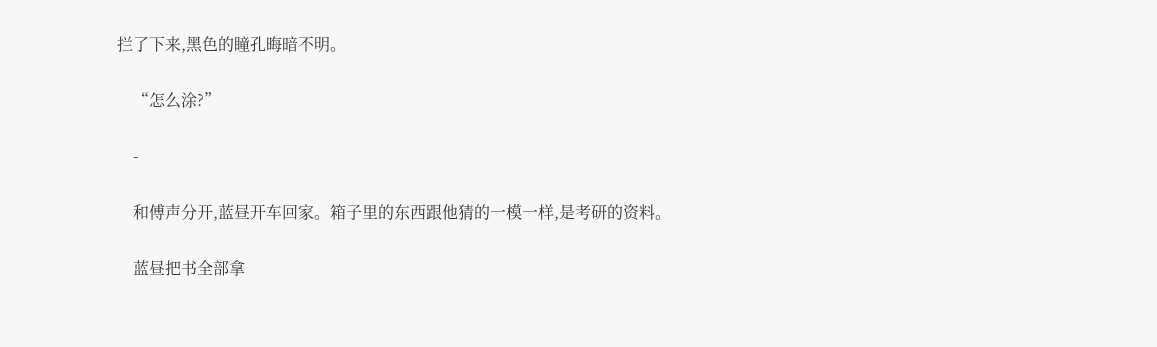拦了下来,黑色的瞳孔晦暗不明。

    “怎么涂?”

    -

    和傅声分开,蓝昼开车回家。箱子里的东西跟他猜的一模一样,是考研的资料。

    蓝昼把书全部拿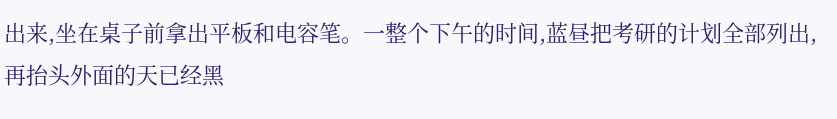出来,坐在桌子前拿出平板和电容笔。一整个下午的时间,蓝昼把考研的计划全部列出,再抬头外面的天已经黑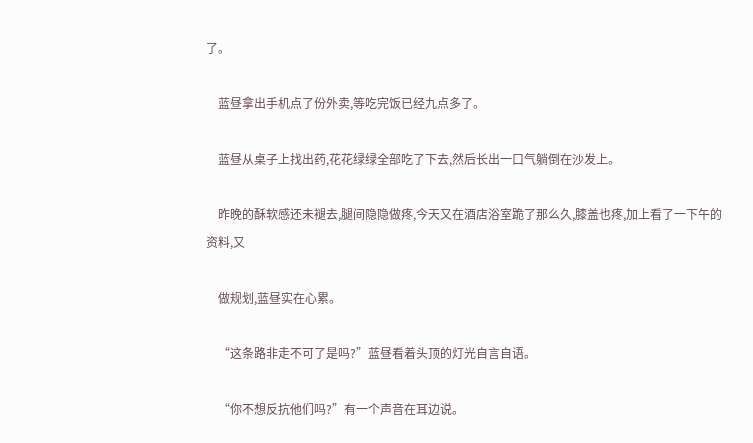了。

    蓝昼拿出手机点了份外卖,等吃完饭已经九点多了。

    蓝昼从桌子上找出药,花花绿绿全部吃了下去,然后长出一口气躺倒在沙发上。

    昨晚的酥软感还未褪去,腿间隐隐做疼,今天又在酒店浴室跪了那么久,膝盖也疼,加上看了一下午的资料,又

    做规划,蓝昼实在心累。

    “这条路非走不可了是吗?”蓝昼看着头顶的灯光自言自语。

    “你不想反抗他们吗?”有一个声音在耳边说。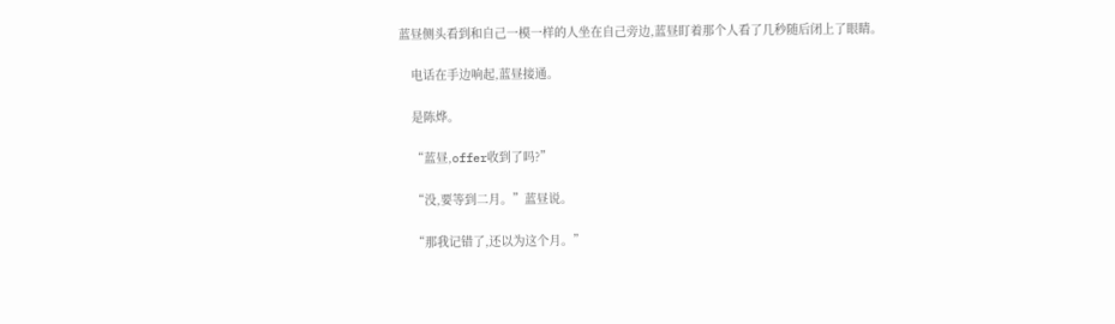蓝昼侧头看到和自己一模一样的人坐在自己旁边,蓝昼盯着那个人看了几秒随后闭上了眼睛。

    电话在手边响起,蓝昼接通。

    是陈烨。

    “蓝昼,offer收到了吗?”

    “没,要等到二月。”蓝昼说。

    “那我记错了,还以为这个月。”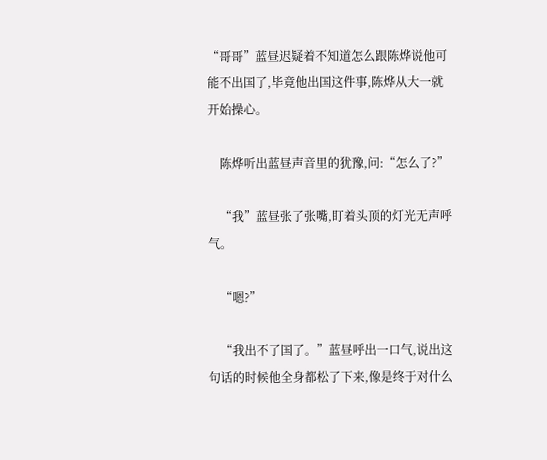“哥哥”蓝昼迟疑着不知道怎么跟陈烨说他可能不出国了,毕竟他出国这件事,陈烨从大一就开始操心。

    陈烨听出蓝昼声音里的犹豫,问:“怎么了?”

    “我”蓝昼张了张嘴,盯着头顶的灯光无声呼气。

    “嗯?”

    “我出不了国了。”蓝昼呼出一口气,说出这句话的时候他全身都松了下来,像是终于对什么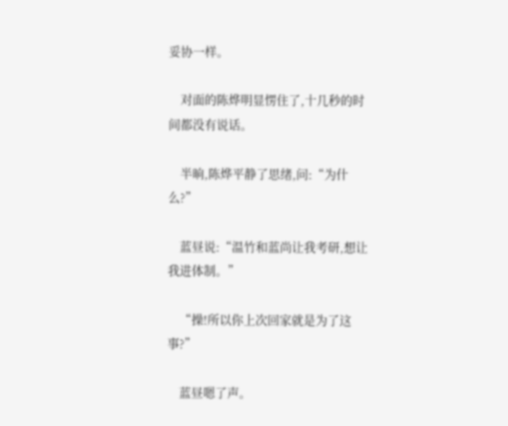妥协一样。

    对面的陈烨明显愣住了,十几秒的时间都没有说话。

    半晌,陈烨平静了思绪,问:“为什么?”

    蓝昼说:“温竹和蓝尚让我考研,想让我进体制。”

    “操!所以你上次回家就是为了这事?”

    蓝昼嗯了声。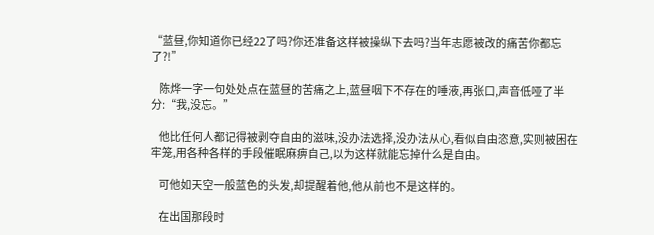“蓝昼,你知道你已经22了吗?你还准备这样被操纵下去吗?当年志愿被改的痛苦你都忘了?!”

    陈烨一字一句处处点在蓝昼的苦痛之上,蓝昼咽下不存在的唾液,再张口,声音低哑了半分:“我,没忘。”

    他比任何人都记得被剥夺自由的滋味,没办法选择,没办法从心,看似自由恣意,实则被困在牢笼,用各种各样的手段催眠麻痹自己,以为这样就能忘掉什么是自由。

    可他如天空一般蓝色的头发,却提醒着他,他从前也不是这样的。

    在出国那段时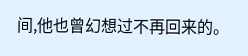间,他也曾幻想过不再回来的。